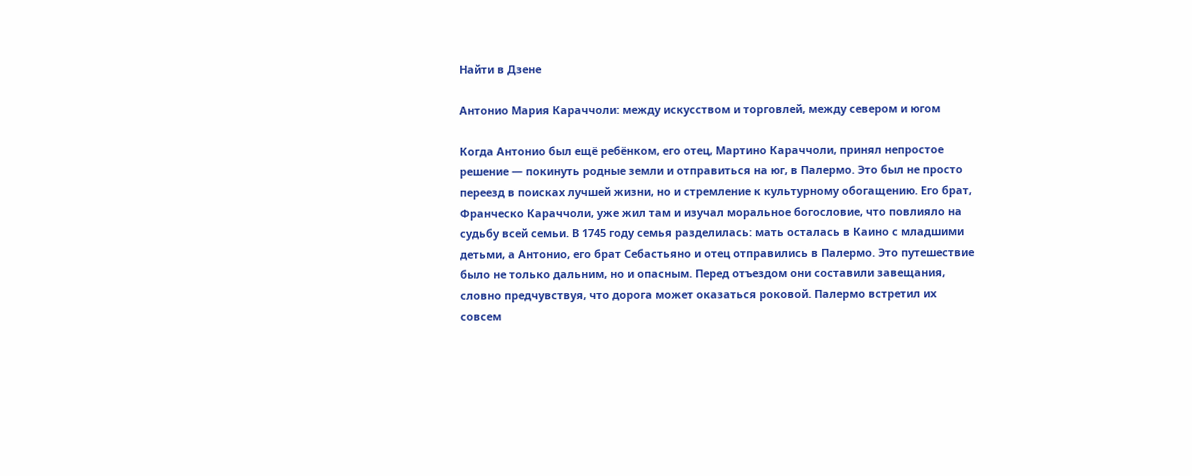Найти в Дзене

Антонио Мария Караччоли: между искусством и торговлей, между севером и югом

Когда Антонио был ещё ребёнком, его отец, Мартино Караччоли, принял непростое решение — покинуть родные земли и отправиться на юг, в Палермо. Это был не просто переезд в поисках лучшей жизни, но и стремление к культурному обогащению. Его брат, Франческо Караччоли, уже жил там и изучал моральное богословие, что повлияло на судьбу всей семьи. В 1745 году семья разделилась: мать осталась в Каино с младшими детьми, а Антонио, его брат Себастьяно и отец отправились в Палермо. Это путешествие было не только дальним, но и опасным. Перед отъездом они составили завещания, словно предчувствуя, что дорога может оказаться роковой. Палермо встретил их совсем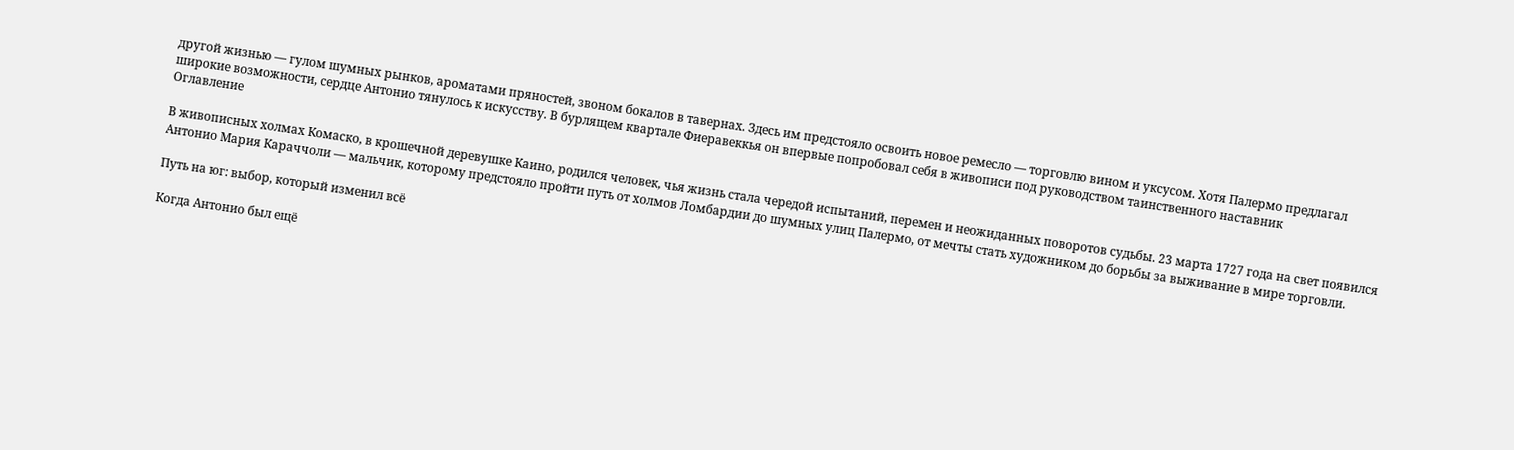другой жизнью — гулом шумных рынков, ароматами пряностей, звоном бокалов в тавернах. Здесь им предстояло освоить новое ремесло — торговлю вином и уксусом. Хотя Палермо предлагал широкие возможности, сердце Антонио тянулось к искусству. В бурлящем квартале Фиеравеккья он впервые попробовал себя в живописи под руководством таинственного наставник
Оглавление

В живописных холмах Комаско, в крошечной деревушке Каино, родился человек, чья жизнь стала чередой испытаний, перемен и неожиданных поворотов судьбы. 23 марта 1727 года на свет появился Антонио Мария Караччоли — мальчик, которому предстояло пройти путь от холмов Ломбардии до шумных улиц Палермо, от мечты стать художником до борьбы за выживание в мире торговли.

Путь на юг: выбор, который изменил всё

Когда Антонио был ещё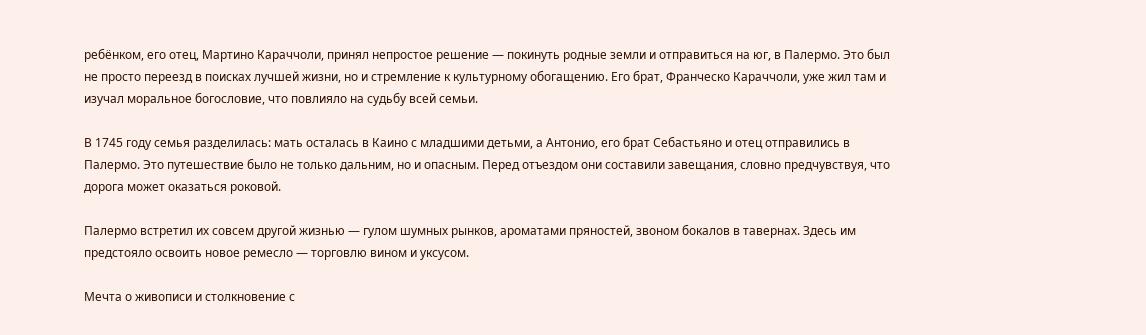ребёнком, его отец, Мартино Караччоли, принял непростое решение — покинуть родные земли и отправиться на юг, в Палермо. Это был не просто переезд в поисках лучшей жизни, но и стремление к культурному обогащению. Его брат, Франческо Караччоли, уже жил там и изучал моральное богословие, что повлияло на судьбу всей семьи.

В 1745 году семья разделилась: мать осталась в Каино с младшими детьми, а Антонио, его брат Себастьяно и отец отправились в Палермо. Это путешествие было не только дальним, но и опасным. Перед отъездом они составили завещания, словно предчувствуя, что дорога может оказаться роковой.

Палермо встретил их совсем другой жизнью — гулом шумных рынков, ароматами пряностей, звоном бокалов в тавернах. Здесь им предстояло освоить новое ремесло — торговлю вином и уксусом.

Мечта о живописи и столкновение с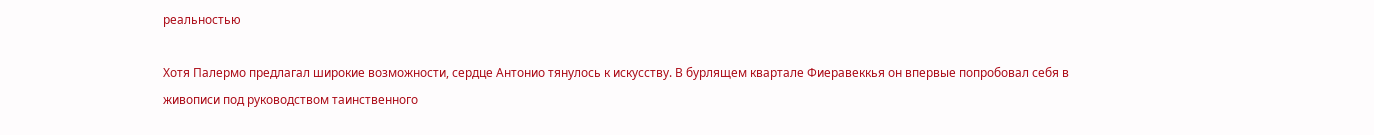реальностью

Хотя Палермо предлагал широкие возможности, сердце Антонио тянулось к искусству. В бурлящем квартале Фиеравеккья он впервые попробовал себя в живописи под руководством таинственного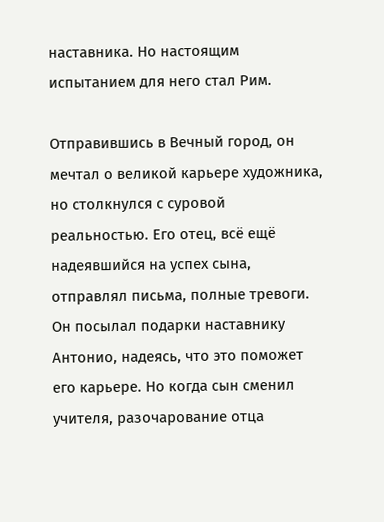наставника. Но настоящим испытанием для него стал Рим.

Отправившись в Вечный город, он мечтал о великой карьере художника, но столкнулся с суровой реальностью. Его отец, всё ещё надеявшийся на успех сына, отправлял письма, полные тревоги. Он посылал подарки наставнику Антонио, надеясь, что это поможет его карьере. Но когда сын сменил учителя, разочарование отца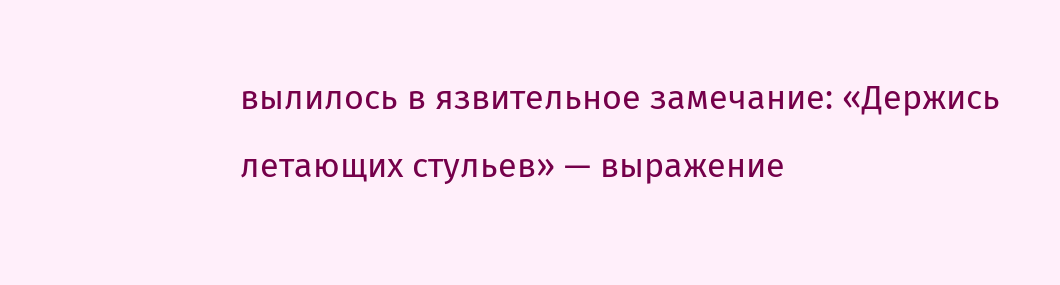вылилось в язвительное замечание: «Держись летающих стульев» — выражение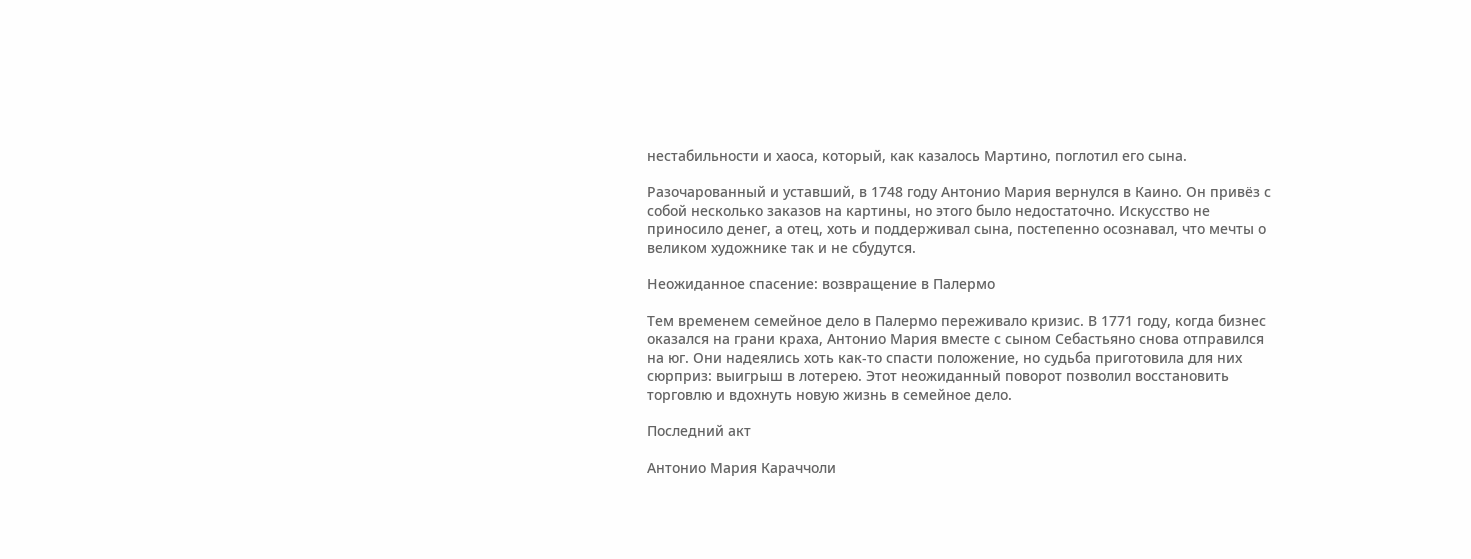нестабильности и хаоса, который, как казалось Мартино, поглотил его сына.

Разочарованный и уставший, в 1748 году Антонио Мария вернулся в Каино. Он привёз с собой несколько заказов на картины, но этого было недостаточно. Искусство не приносило денег, а отец, хоть и поддерживал сына, постепенно осознавал, что мечты о великом художнике так и не сбудутся.

Неожиданное спасение: возвращение в Палермо

Тем временем семейное дело в Палермо переживало кризис. В 1771 году, когда бизнес оказался на грани краха, Антонио Мария вместе с сыном Себастьяно снова отправился на юг. Они надеялись хоть как-то спасти положение, но судьба приготовила для них сюрприз: выигрыш в лотерею. Этот неожиданный поворот позволил восстановить торговлю и вдохнуть новую жизнь в семейное дело.

Последний акт

Антонио Мария Караччоли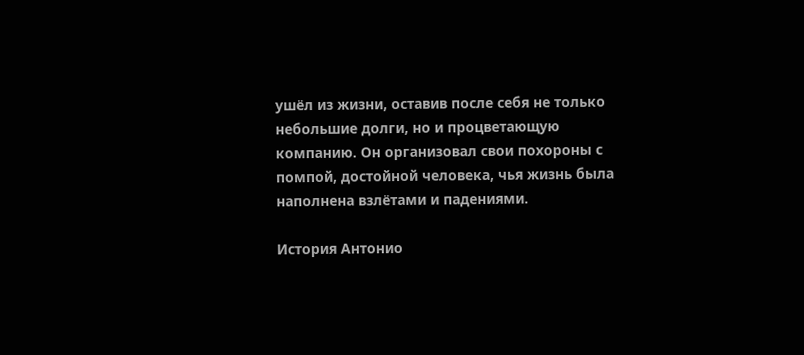ушёл из жизни, оставив после себя не только небольшие долги, но и процветающую компанию. Он организовал свои похороны с помпой, достойной человека, чья жизнь была наполнена взлётами и падениями.

История Антонио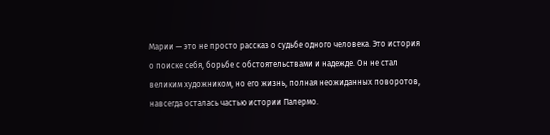Марии — это не просто рассказ о судьбе одного человека. Это история о поиске себя, борьбе с обстоятельствами и надежде. Он не стал великим художником, но его жизнь, полная неожиданных поворотов, навсегда осталась частью истории Палермо.